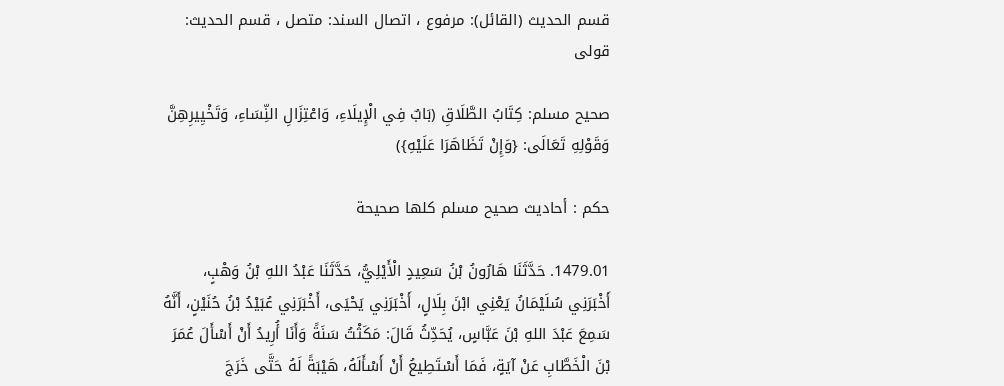قسم الحديث (القائل): مرفوع ، اتصال السند: متصل ، قسم الحديث: قولی

صحيح مسلم: كِتَابُ الطَّلَاقِ (بَابٌ فِي الْإِيلَاءِ، وَاعْتِزَالِ النِّسَاءِ، وَتَخْيِيرِهِنَّ وَقَوْلِهِ تَعَالَى: {وَإِنْ تَظَاهَرَا عَلَيْهِ})

حکم : أحاديث صحيح مسلم كلها صحيحة

1479.01. حَدَّثَنَا هَارُونُ بْنُ سَعِيدٍ الْأَيْلِيُّ، حَدَّثَنَا عَبْدُ اللهِ بْنُ وَهْبٍ، أَخْبَرَنِي سُلَيْمَانُ يَعْنِي ابْنَ بِلَالٍ، أَخْبَرَنِي يَحْيَى، أَخْبَرَنِي عُبَيْدُ بْنُ حُنَيْنٍ، أَنَّهُ سَمِعَ عَبْدَ اللهِ بْنَ عَبَّاسٍ، يُحَدِّثُ قَالَ: مَكَثْتُ سَنَةً وَأَنَا أُرِيدُ أَنْ أَسْأَلَ عُمَرَ بْنَ الْخَطَّابِ عَنْ آيَةٍ، فَمَا أَسْتَطِيعُ أَنْ أَسْأَلَهُ، هَيْبَةً لَهُ حَتَّى خَرَجَ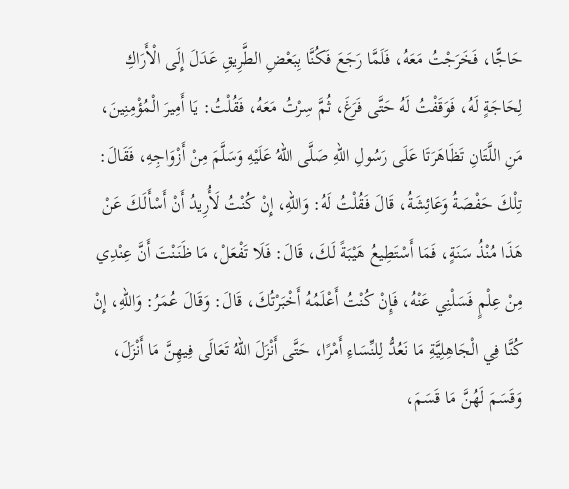حَاجًّا، فَخَرَجْتُ مَعَهُ، فَلَمَّا رَجَعَ فَكُنَّا بِبَعْضِ الطَّرِيقِ عَدَلَ إِلَى الْأَرَاكِ لِحَاجَةٍ لَهُ، فَوَقَفْتُ لَهُ حَتَّى فَرَغَ، ثُمَّ سِرْتُ مَعَهُ، فَقُلْتُ: يَا أَمِيرَ الْمُؤْمِنِينَ، مَنِ اللَّتَانِ تَظَاهَرَتَا عَلَى رَسُولِ اللهِ صَلَّى اللهُ عَلَيْهِ وَسَلَّمَ مِنْ أَزْوَاجِهِ، فَقَالَ: تِلْكَ حَفْصَةُ وَعَائِشَةُ، قَالَ فَقُلْتُ لَهُ: وَاللهِ، إِنْ كُنْتُ لَأُرِيدُ أَنْ أَسْأَلَكَ عَنْ هَذَا مُنْذُ سَنَةٍ، فَمَا أَسْتَطِيعُ هَيْبَةً لَكَ، قَالَ: فَلَا تَفْعَلْ، مَا ظَنَنْتَ أَنَّ عِنْدِي مِنْ عِلْمٍ فَسَلْنِي عَنْهُ، فَإِنْ كُنْتُ أَعْلَمُهُ أَخْبَرْتُكَ، قَالَ: وَقَالَ عُمَرُ: وَاللهِ، إِنْ كُنَّا فِي الْجَاهِلِيَّةِ مَا نَعُدُّ لِلنِّسَاءِ أَمْرًا، حَتَّى أَنْزَلَ اللهُ تَعَالَى فِيهِنَّ مَا أَنْزَلَ، وَقَسَمَ لَهُنَّ مَا قَسَمَ،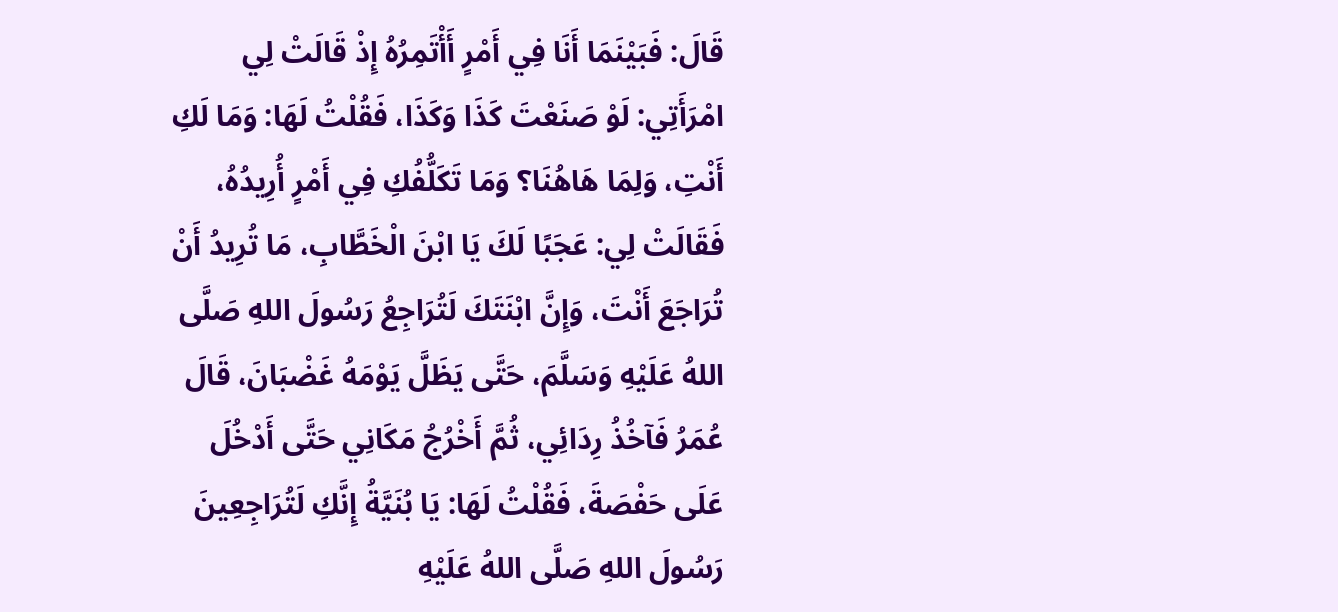قَالَ: فَبَيْنَمَا أَنَا فِي أَمْرٍ أَأْتَمِرُهُ إِذْ قَالَتْ لِي امْرَأَتِي: لَوْ صَنَعْتَ كَذَا وَكَذَا، فَقُلْتُ لَهَا: وَمَا لَكِ أَنْتِ، وَلِمَا هَاهُنَا؟ وَمَا تَكَلُّفُكِ فِي أَمْرٍ أُرِيدُهُ، فَقَالَتْ لِي: عَجَبًا لَكَ يَا ابْنَ الْخَطَّابِ، مَا تُرِيدُ أَنْ تُرَاجَعَ أَنْتَ، وَإِنَّ ابْنَتَكَ لَتُرَاجِعُ رَسُولَ اللهِ صَلَّى اللهُ عَلَيْهِ وَسَلَّمَ، حَتَّى يَظَلَّ يَوْمَهُ غَضْبَانَ، قَالَ عُمَرُ فَآخُذُ رِدَائِي، ثُمَّ أَخْرُجُ مَكَانِي حَتَّى أَدْخُلَ عَلَى حَفْصَةَ، فَقُلْتُ لَهَا: يَا بُنَيَّةُ إِنَّكِ لَتُرَاجِعِينَ رَسُولَ اللهِ صَلَّى اللهُ عَلَيْهِ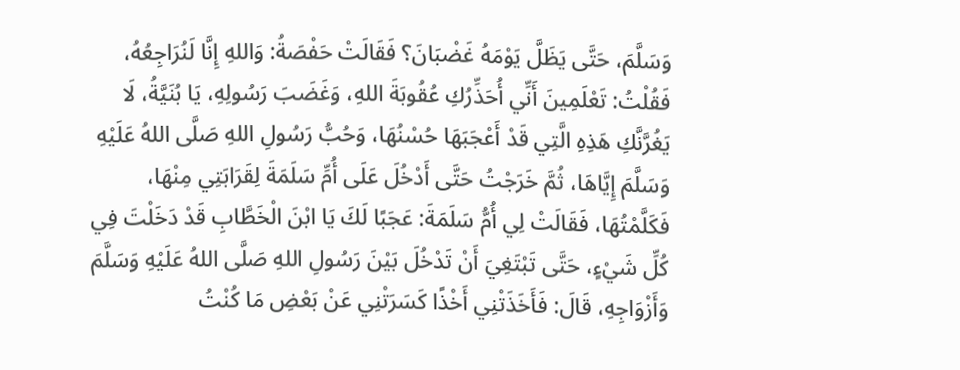وَسَلَّمَ، حَتَّى يَظَلَّ يَوْمَهُ غَضْبَانَ؟ فَقَالَتْ حَفْصَةُ: وَاللهِ إِنَّا لَنُرَاجِعُهُ، فَقُلْتُ: تَعْلَمِينَ أَنِّي أُحَذِّرُكِ عُقُوبَةَ اللهِ، وَغَضَبَ رَسُولِهِ، يَا بُنَيَّةُ، لَا يَغُرَّنَّكِ هَذِهِ الَّتِي قَدْ أَعْجَبَهَا حُسْنُهَا، وَحُبُّ رَسُولِ اللهِ صَلَّى اللهُ عَلَيْهِ وَسَلَّمَ إِيَّاهَا، ثُمَّ خَرَجْتُ حَتَّى أَدْخُلَ عَلَى أُمِّ سَلَمَةَ لِقَرَابَتِي مِنْهَا، فَكَلَّمْتُهَا، فَقَالَتْ لِي أُمُّ سَلَمَةَ: عَجَبًا لَكَ يَا ابْنَ الْخَطَّابِ قَدْ دَخَلْتَ فِي كُلِّ شَيْءٍ، حَتَّى تَبْتَغِيَ أَنْ تَدْخُلَ بَيْنَ رَسُولِ اللهِ صَلَّى اللهُ عَلَيْهِ وَسَلَّمَ وَأَزْوَاجِهِ، قَالَ: فَأَخَذَتْنِي أَخْذًا كَسَرَتْنِي عَنْ بَعْضِ مَا كُنْتُ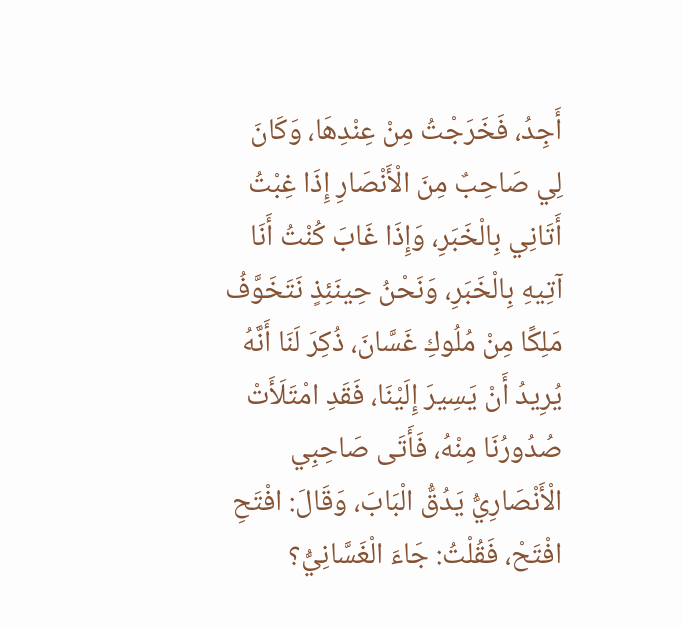أَجِدُ، فَخَرَجْتُ مِنْ عِنْدِهَا، وَكَانَ لِي صَاحِبٌ مِنَ الْأَنْصَارِ إِذَا غِبْتُ أَتَانِي بِالْخَبَرِ، وَإِذَا غَابَ كُنْتُ أَنَا آتِيهِ بِالْخَبَرِ، وَنَحْنُ حِينَئِذٍ نَتَخَوَّفُ مَلِكًا مِنْ مُلُوكِ غَسَّانَ، ذُكِرَ لَنَا أَنَّهُ يُرِيدُ أَنْ يَسِيرَ إِلَيْنَا، فَقَدِ امْتَلَأَتْ صُدُورُنَا مِنْهُ، فَأَتَى صَاحِبِي الْأَنْصَارِيُّ يَدُقُّ الْبَابَ، وَقَالَ: افْتَحِ افْتَحْ، فَقُلْتُ: جَاءَ الْغَسَّانِيُّ؟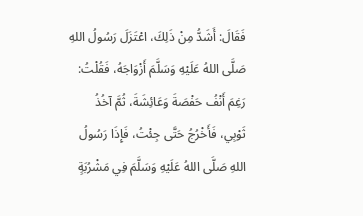فَقَالَ: أَشَدُّ مِنْ ذَلِكَ، اعْتَزَلَ رَسُولُ اللهِ صَلَّى اللهُ عَلَيْهِ وَسَلَّمَ أَزْوَاجَهُ، فَقُلْتُ: رَغِمَ أَنْفُ حَفْصَةَ وَعَائِشَةَ، ثُمَّ آخُذُ ثَوْبِي، فَأَخْرُجُ حَتَّى جِئْتُ، فَإِذَا رَسُولُ اللهِ صَلَّى اللهُ عَلَيْهِ وَسَلَّمَ فِي مَشْرُبَةٍ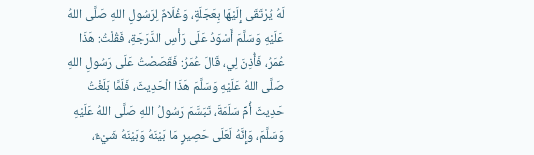لَهُ يُرْتَقَى إِلَيْهَا بِعَجَلَةٍ، وَغُلَامٌ لِرَسُولِ اللهِ صَلَّى اللهُ عَلَيْهِ وَسَلَّمَ أَسْوَدُ عَلَى رَأْسِ الدَّرَجَةِ، فَقُلْتُ: هَذَا عُمَرُ، فَأُذِنَ لِي، قَالَ عُمَرُ: فَقَصَصْتُ عَلَى رَسُولِ اللهِ صَلَّى اللهُ عَلَيْهِ وَسَلَّمَ هَذَا الْحَدِيثَ، فَلَمَّا بَلَغْتُ حَدِيثَ أُمِّ سَلَمَةَ، تَبَسَّمَ رَسُولُ اللهِ صَلَّى اللهُ عَلَيْهِ وَسَلَّمَ، وَإِنَّهُ لَعَلَى حَصِيرٍ مَا بَيْنَهُ وَبَيْنَهُ شَيْءٌ،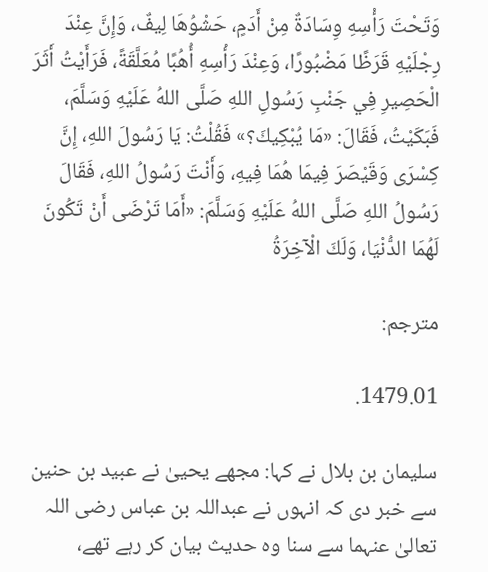وَتَحْتَ رَأْسِهِ وِسَادَةٌ مِنْ أَدَمٍ، حَشْوُهَا لِيفٌ، وَإِنَّ عِنْدَ رِجْلَيْهِ قَرَظًا مَضْبُورًا، وَعِنْدَ رَأْسِهِ أُهُبًا مُعَلَّقَةً، فَرَأَيْتُ أَثَرَ الْحَصِيرِ فِي جَنْبِ رَسُولِ اللهِ صَلَّى اللهُ عَلَيْهِ وَسَلَّمَ، فَبَكَيْتُ، فَقَالَ: «مَا يُبْكِيكَ؟» فَقُلْتُ: يَا رَسُولَ اللهِ، إِنَّ كِسْرَى وَقَيْصَرَ فِيمَا هُمَا فِيهِ، وَأَنْتَ رَسُولُ اللهِ، فَقَالَ رَسُولُ اللهِ صَلَّى اللهُ عَلَيْهِ وَسَلَّمَ: «أَمَا تَرْضَى أَنْ تَكُونَ لَهُمَا الدُّنْيَا، وَلَكَ الْآخِرَةُ

مترجم:

1479.01.

سلیمان بن بلال نے کہا: مجھے یحییٰ نے عبید بن حنین سے خبر دی کہ انہوں نے عبداللہ بن عباس رضی اللہ تعالیٰ عنہما سے سنا وہ حدیث بیان کر رہے تھے،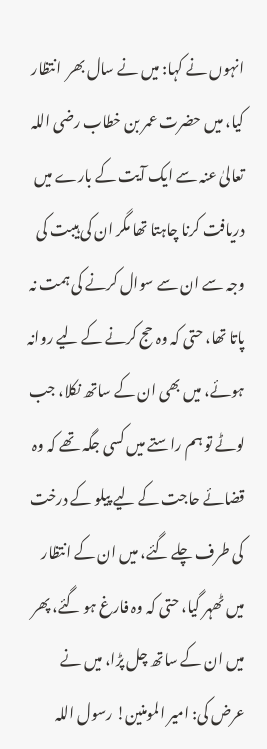انہوں نے کہا: میں نے سال بھر  انتظار کیا، میں حضرت عمر بن خطاب رضی اللہ تعالیٰ عنہ سے ایک آیت کے بارے میں دریافت کرنا چاہتا تھا مگر ان کی ہیبت کی وجہ سے ان سے سوال کرنے کی ہمت نہ پاتا تھا، حتی کہ وہ حج کرنے کے لیے روانہ ہوئے، میں بھی ان کے ساتھ نکلا، جب لوٹے تو ہم راستے میں کسی جگہ تھے کہ وہ قضائے حاجت کے لیے پیلو کے درخت کی طرف چلے گئے، میں ان کے انتظار میں ٹھہر گیا، حتی کہ وہ فارغ ہو گئے، پھر میں ان کے ساتھ چل پڑا، میں نے عرض کی: امیر المومنین! رسول اللہ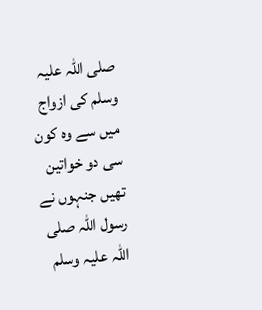صلی اللہ علیہ وسلم کی ازواج میں سے وہ کون سی دو خواتین تھیں جنہوں نے رسول اللہ صلی اللہ علیہ وسلم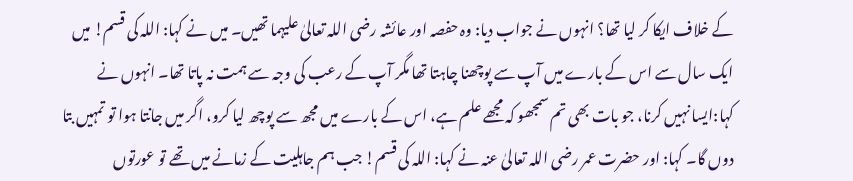کے خلاف ایکا کر لیا تھا؟ انہوں نے جواب دیا: وہ حفصہ اور عائشہ رضی اللہ تعالیٰ علیہما تھیں۔ میں نے کہا: اللہ کی قسم! میں ایک سال سے اس کے بارے میں آپ سے پوچھنا چاہتا تھا مگر آپ کے رعب کی وجہ سے ہمت نہ پاتا تھا۔ انہوں نے کہا:ایسا نہیں کرنا، جو بات بھی تم سمجھو کہ مجھے علم ہے، اس کے بارے میں مجھ سے پوچھ لیا کرو، اگر میں جانتا ہوا تو تمہیں بتا دوں گا۔ کہا: اور حضرت عمر رضی اللہ تعالیٰ عنہ نے کہا: اللہ کی قسم! جب ہم جاہلیت کے زمانے میں تھے تو عورتوں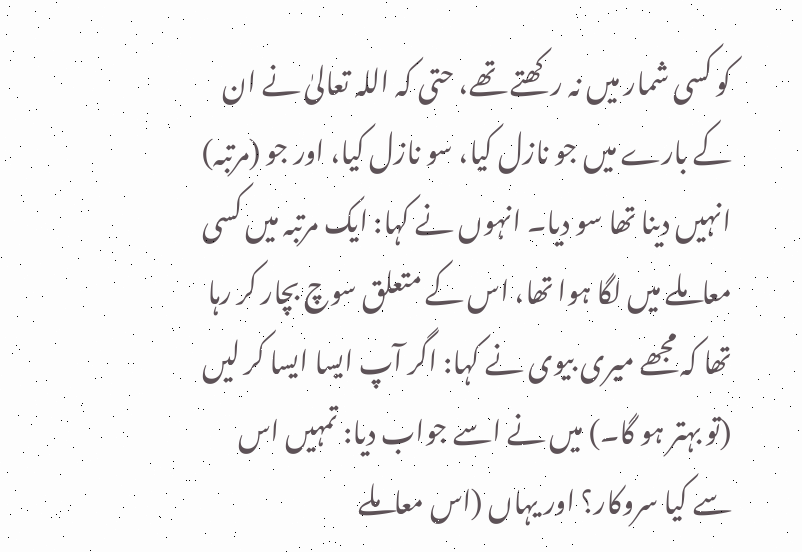کو کسی شمار میں نہ رکھتے تھے، حتی کہ اللہ تعالیٰ نے ان کے بارے میں جو نازل کیا، سو نازل کیا، اور جو (مرتبہ) انہیں دینا تھا سو دیا۔ انہوں نے کہا: ایک مرتبہ میں کسی معاملے میں لگا ہوا تھا، اس کے متعلق سوچ بچار کر رہا تھا کہ مجھے میری بیوی نے کہا: اگر آپ ایسا ایسا کر لیں (تو بہتر ہو گا۔) میں نے اسے جواب دیا: تمہیں اس سے کیا سروکار؟ اور یہاں (اس معاملے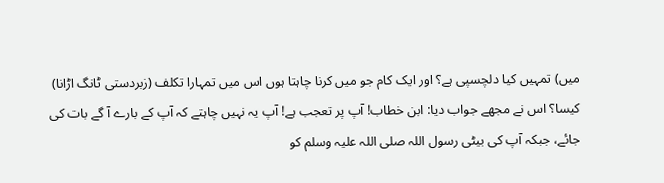میں) تمہیں کیا دلچسپی ہے؟ اور ایک کام جو میں کرنا چاہتا ہوں اس میں تمہارا تکلف (زبردستی ٹانگ اڑانا) کیسا؟ اس نے مجھے جواب دیا: ابن خطاب! آپ پر تعجب ہے! آپ یہ نہیں چاہتے کہ آپ کے بارے آ گے بات کی جائے، جبکہ آپ کی بیٹی رسول اللہ صلی اللہ علیہ وسلم کو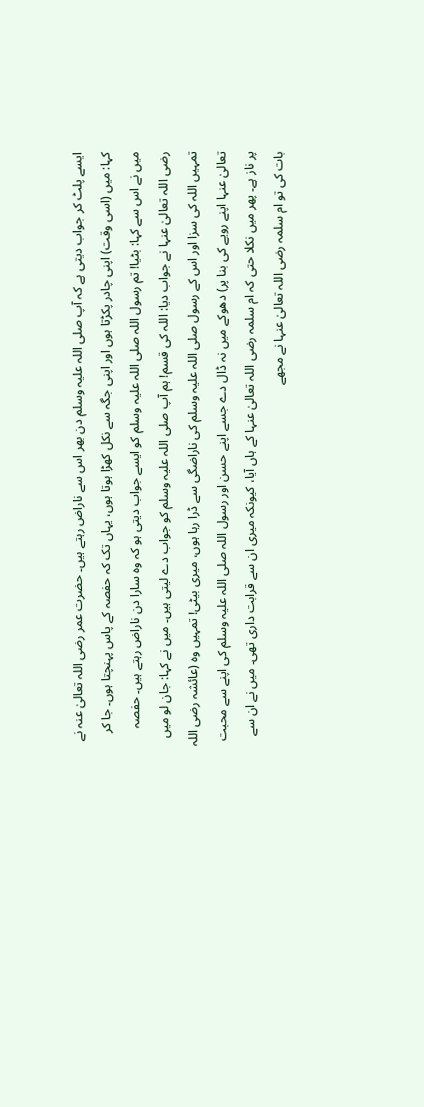ایسے پلٹ کر جواب دیتی ہے کہ آپ صلی اللہ علیہ وسلم دن بھر اس سے ناراض رہتے ہیں۔ حضرت عمر رضی اللہ تعالیٰ عنہ نے کہا: میں (اسی وقت) اپنی چادر پکڑتا ہوں اور اپنی جگہ سے نکل کھڑا ہوتا ہوں، یہاں تک کہ حفصہ کے پاس پہنچتا ہوں۔ جا کر میں نے اس سے کہا: بٹیا! تم رسول اللہ صلی اللہ علیہ وسلم کو ایسے جواب دیتی ہو کہ وہ سارا دن ناراض رہتے ہیں۔ حفصہ رضی اللہ تعالیٰ عنہا نے جواب دیا: اللہ کی قسم! ہم آپ صلی اللہ علیہ وسلم کو جواب دے لیتی ہیں۔ میں نے کہا: جان لو میں تمہیں اللہ کی سزا اور اس کے رسول صلی اللہ علیہ وسلم کی ناراضگی سے ڈرا رہا ہوں، میری بیٹی! تمہیں وہ (عائشہ رضی اللہ تعالیٰ عنہا اپنے رویے کی بنا پر) دھوکے میں نہ ڈال دے جسے اپنے حسن اور رسول اللہ صلی اللہ علیہ وسلم کی اپنے سے محبت پر ناز ہے۔ پھر میں نکلا حتی کہ ام سلمہ رضی اللہ تعالیٰ عنہا کے ہاں آیا، کیونکہ میری ان سے قرابت داری تھی۔ میں نے ان سے بات کی تو ام سلمہ رضی اللہ تعالیٰ عنہا نے مجھے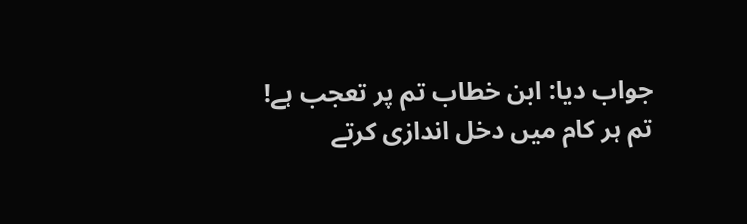جواب دیا: ابن خطاب تم پر تعجب ہے! تم ہر کام میں دخل اندازی کرتے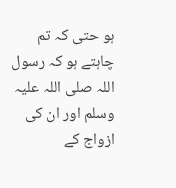ہو حتی کہ تم چاہتے ہو کہ رسول اللہ صلی اللہ علیہ وسلم اور ان کی ازواج کے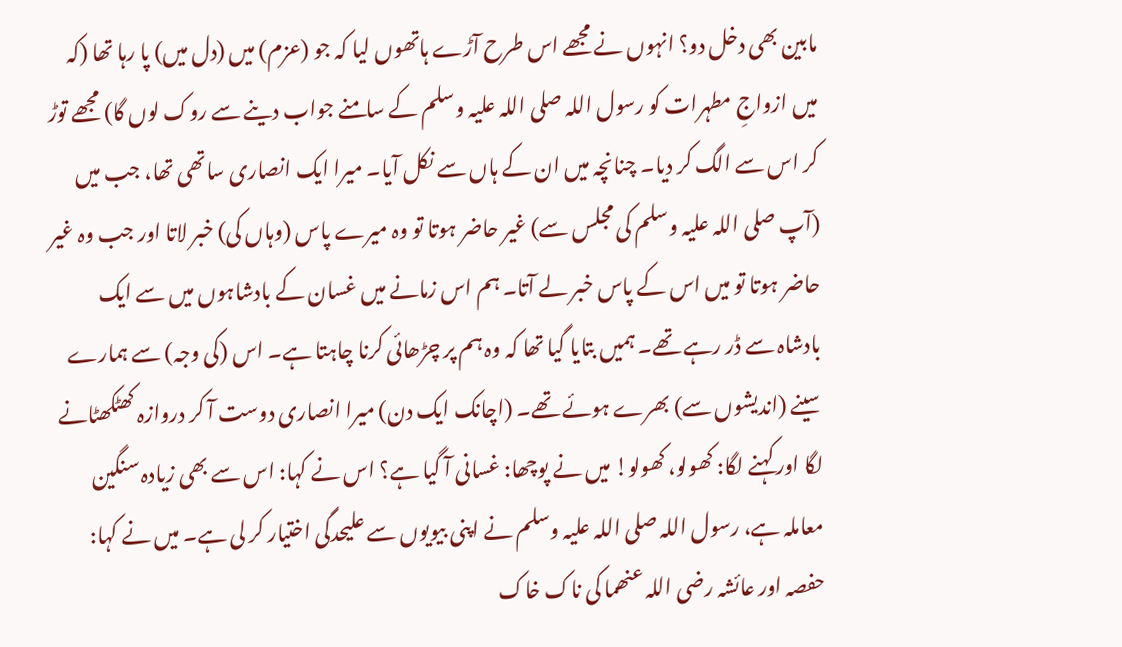مابین بھی دخل دو؟ انہوں نے مجھے اس طرح آڑے ہاتھوں لیا کہ جو (عزم) میں (دل میں) پا رہا تھا (کہ میں ازواجِ مطہرات کو رسول اللہ صلی اللہ علیہ وسلم کے سامنے جواب دینے سے روک لوں گا) مجھے توڑ کر اس سے الگ کر دیا۔ چنانچہ میں ان کے ہاں سے نکل آیا۔ میرا ایک انصاری ساتھی تھا، جب میں (آپ صلی اللہ علیہ وسلم کی مجلس سے) غیر حاضر ہوتا تو وہ میرے پاس (وہاں کی) خبر لاتا اور جب وہ غیر حاضر ہوتا تو میں اس کے پاس خبر لے آتا۔ ہم اس زمانے میں غسان کے بادشاہوں میں سے ایک بادشاہ سے ڈر رہے تھے۔ ہمیں بتایا گیا تھا کہ وہ ہم پر چڑھائی کرنا چاہتا ہے۔ اس (کی وجہ) سے ہمارے سینے (اندیشوں سے) بھرے ہوئے تھے۔ (اچانک ایک دن) میرا انصاری دوست آ کر دروازہ کھٹکھٹانے لگا اور کہنے لگا: کھولو، کھولو! میں نے پوچھا: غسانی آ گیا ہے؟ اس نے کہا: اس سے بھی زیادہ سنگین معاملہ ہے، رسول اللہ صلی اللہ علیہ وسلم نے اپنی بیویوں سے علیحدگی اختیار کر لی ہے۔ میں نے کہا: حفصہ اور عائشہ رضی اللہ عنھما کی ناک خاک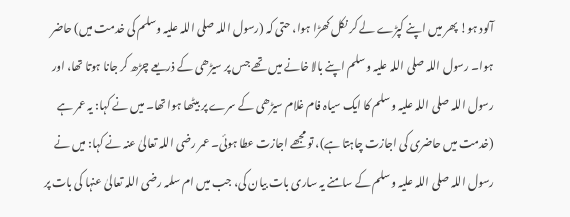آلود ہو! پھر میں اپنے کپڑے لے کر نکل کھڑا ہوا، حتی کہ (رسول اللہ صلی اللہ علیہ وسلم کی خدمت میں) حاضر ہوا۔ رسول اللہ صلی اللہ علیہ وسلم اپنے بالا خانے میں تھے جس پر سیڑھی کے ذریعے چڑھ کر جانا ہوتا تھا، اور رسول اللہ صلی اللہ علیہ وسلم کا ایک سیاہ فام غلام سیڑھی کے سرے پر بیٹھا ہوا تھا۔ میں نے کہا: یہ عمر ہے (خدمت میں حاضری کی اجازت چاہتا ہے)، تو مجھے اجازت عطا ہوئی۔ عمر رضی اللہ تعالیٰ عنہ نے کہا: میں نے رسول اللہ صلی اللہ علیہ وسلم کے سامنے یہ ساری بات بیان کی، جب میں ام سلمہ رضی اللہ تعالیٰ عنہا کی بات پر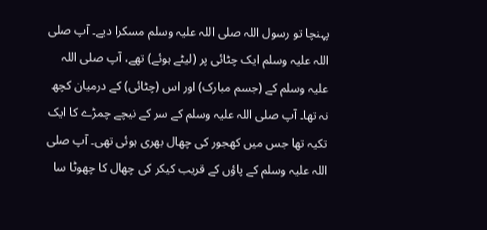پہنچا تو رسول اللہ صلی اللہ علیہ وسلم مسکرا دیے۔ آپ صلی اللہ علیہ وسلم ایک چٹائی پر (لیٹے ہوئے) تھے، آپ صلی اللہ علیہ وسلم کے (جسم مبارک) اور اس (چٹائی) کے درمیان کچھ نہ تھا۔ آپ صلی اللہ علیہ وسلم کے سر کے نیچے چمڑے کا ایک تکیہ تھا جس میں کھجور کی چھال بھری ہوئی تھی۔ آپ صلی اللہ علیہ وسلم کے پاؤں کے قریب کیکر کی چھال کا چھوٹا سا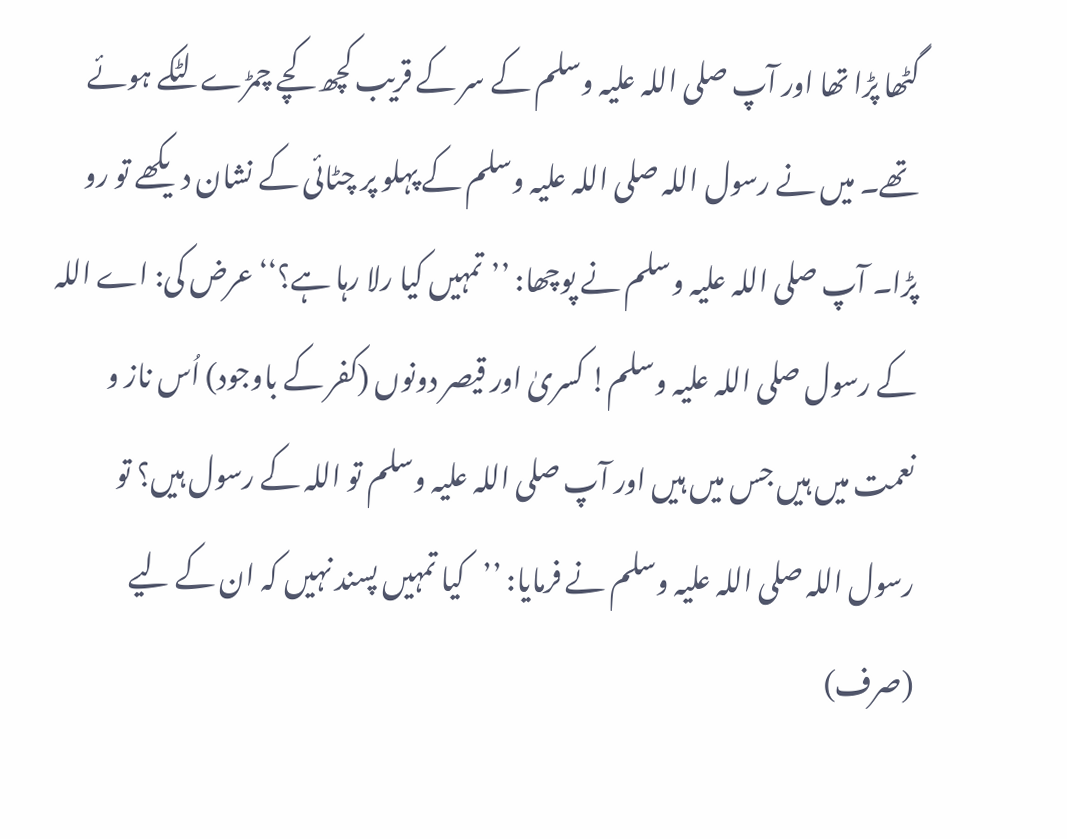گٹھا پڑا تھا اور آپ صلی اللہ علیہ وسلم کے سر کے قریب کچھ کچے چمڑے لٹکے ہوئے تھے۔ میں نے رسول اللہ صلی اللہ علیہ وسلم کے پہلو پر چٹائی کے نشان دیکھے تو رو پڑا۔ آپ صلی اللہ علیہ وسلم نے پوچھا: ’’تمہیں کیا رلا رہا ہے؟‘‘ عرض کی: اے اللہ کے رسول صلی اللہ علیہ وسلم! کسریٰ اور قیصر دونوں (کفر کے باوجود) اُس ناز و نعمت میں ہیں جس میں ہیں اور آپ صلی اللہ علیہ وسلم تو اللہ کے رسول ہیں؟ تو رسول اللہ صلی اللہ علیہ وسلم نے فرمایا: ’’کیا تمہیں پسند نہیں کہ ان کے لیے (صرف)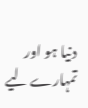دنیا ہو اور تمہارے لیے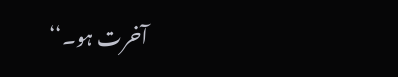آخرت ہو۔‘‘